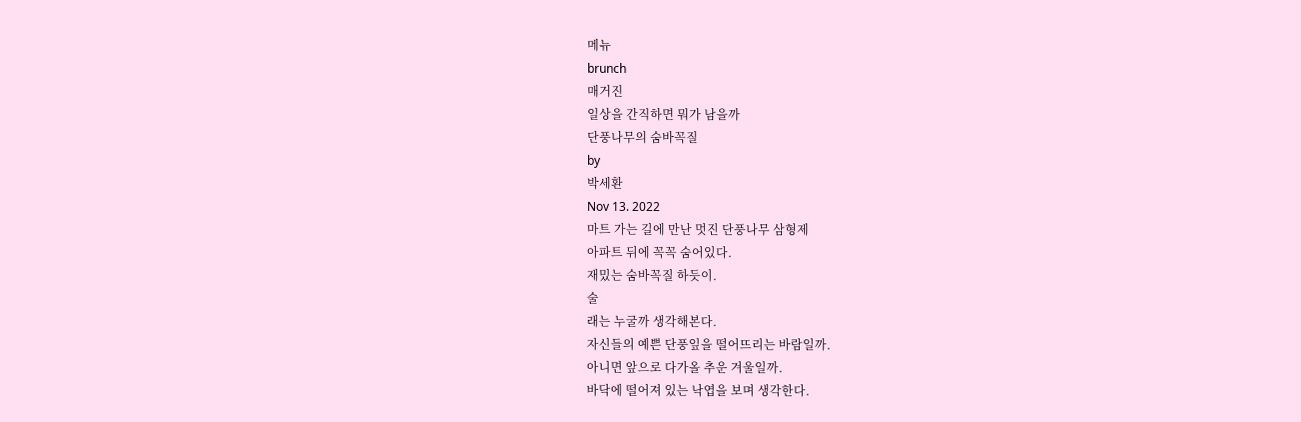메뉴
brunch
매거진
일상을 간직하면 뭐가 남을까
단풍나무의 숨바꼭질
by
박세환
Nov 13. 2022
마트 가는 길에 만난 멋진 단풍나무 삼형제
아파트 뒤에 꼭꼭 숨어있다.
재밌는 숨바꼭질 하듯이.
술
래는 누굴까 생각해본다.
자신들의 예쁜 단풍잎을 떨어뜨리는 바람일까.
아니면 앞으로 다가올 추운 겨울일까.
바닥에 떨어져 있는 낙엽을 보며 생각한다.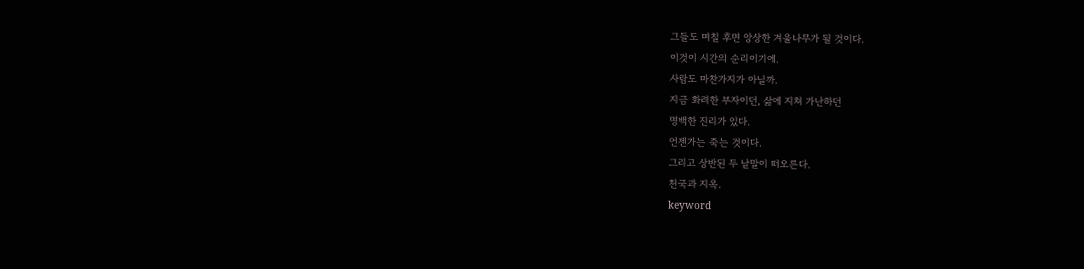그들도 며칠 후면 앙상한 겨울나무가 될 것이다.
이것이 시간의 순리이기에.
사람도 마찬가지가 아닐까.
지금 화려한 부자이던, 삶에 지쳐 가난하던
명백한 진리가 있다.
언젠가는 죽는 것이다.
그리고 상반된 두 낱말이 떠오른다.
천국과 지옥.
keyword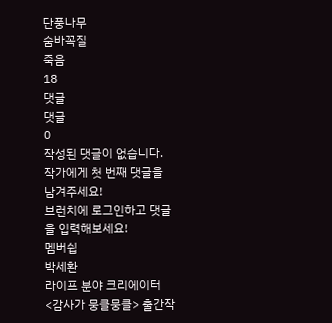단풍나무
숨바꼭질
죽음
18
댓글
댓글
0
작성된 댓글이 없습니다.
작가에게 첫 번째 댓글을 남겨주세요!
브런치에 로그인하고 댓글을 입력해보세요!
멤버쉽
박세환
라이프 분야 크리에이터
<감사가 뭉클뭉클> 출간작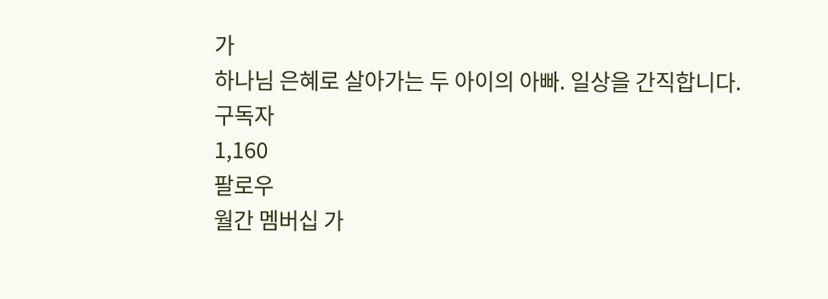가
하나님 은혜로 살아가는 두 아이의 아빠. 일상을 간직합니다.
구독자
1,160
팔로우
월간 멤버십 가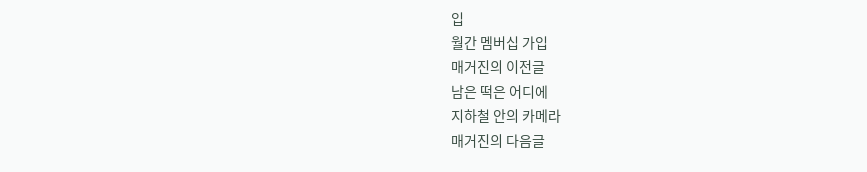입
월간 멤버십 가입
매거진의 이전글
남은 떡은 어디에
지하철 안의 카메라
매거진의 다음글